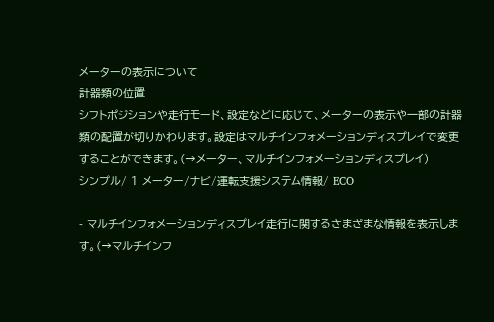メーターの表示について
計器類の位置
シフトポジションや走行モード、設定などに応じて、メーターの表示や一部の計器類の配置が切りかわります。設定はマルチインフォメーションディスプレイで変更することができます。(→メーター、マルチインフォメーションディスプレイ)
シンプル/ 1 メーター/ナビ/運転支援システム情報/ ECO

- マルチインフォメーションディスプレイ走行に関するさまざまな情報を表示します。(→マルチインフ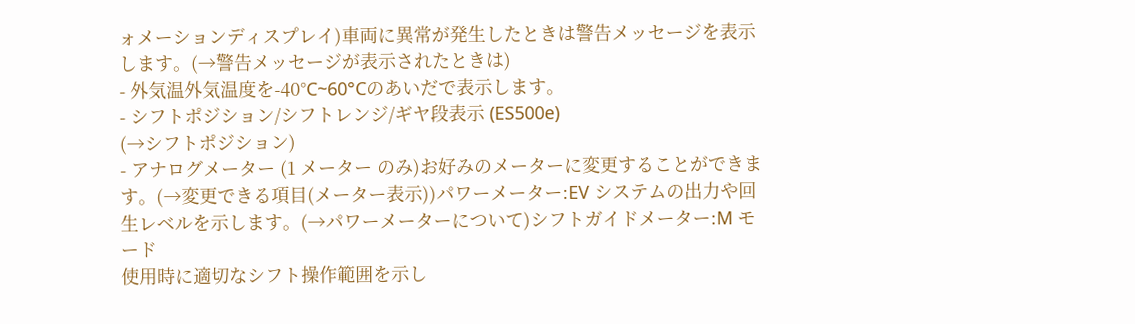ォメーションディスプレイ)車両に異常が発生したときは警告メッセージを表示します。(→警告メッセージが表示されたときは)
- 外気温外気温度を-40°C~60°Cのあいだで表示します。
- シフトポジション/シフトレンジ/ギヤ段表示 (ES500e)
(→シフトポジション)
- アナログメーター (1 メーター のみ)お好みのメーターに変更することができます。(→変更できる項目(メーター表示))パワーメーター:EV システムの出力や回生レベルを示します。(→パワーメーターについて)シフトガイドメーター:M モード
使用時に適切なシフト操作範囲を示し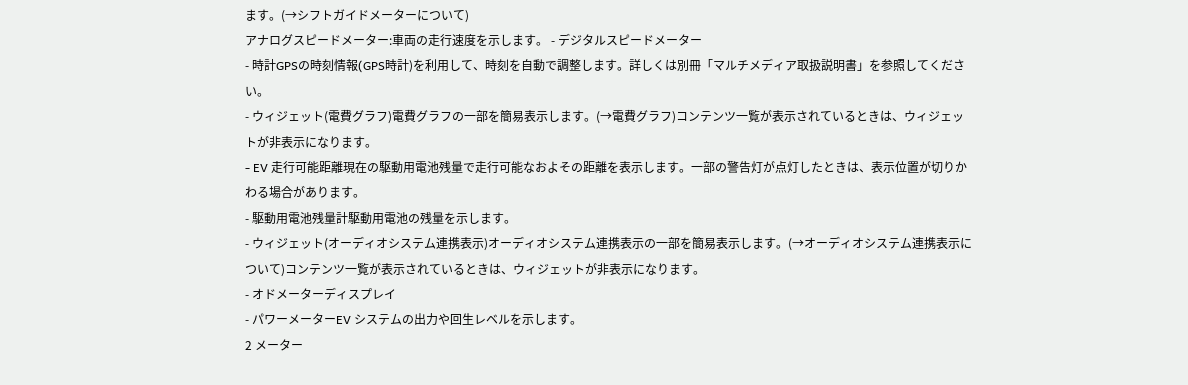ます。(→シフトガイドメーターについて)
アナログスピードメーター:車両の走行速度を示します。 - デジタルスピードメーター
- 時計GPSの時刻情報(GPS時計)を利用して、時刻を自動で調整します。詳しくは別冊「マルチメディア取扱説明書」を参照してください。
- ウィジェット(電費グラフ)電費グラフの一部を簡易表示します。(→電費グラフ)コンテンツ一覧が表示されているときは、ウィジェットが非表示になります。
- EV 走行可能距離現在の駆動用電池残量で走行可能なおよその距離を表示します。一部の警告灯が点灯したときは、表示位置が切りかわる場合があります。
- 駆動用電池残量計駆動用電池の残量を示します。
- ウィジェット(オーディオシステム連携表示)オーディオシステム連携表示の一部を簡易表示します。(→オーディオシステム連携表示について)コンテンツ一覧が表示されているときは、ウィジェットが非表示になります。
- オドメーターディスプレイ
- パワーメーターEV システムの出力や回生レベルを示します。
2 メーター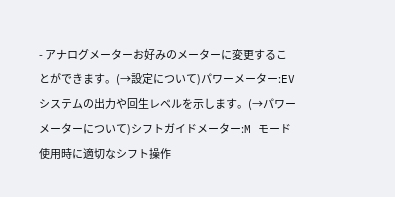- アナログメーターお好みのメーターに変更することができます。(→設定について)パワーメーター:EV システムの出力や回生レベルを示します。(→パワーメーターについて)シフトガイドメーター:M モード
使用時に適切なシフト操作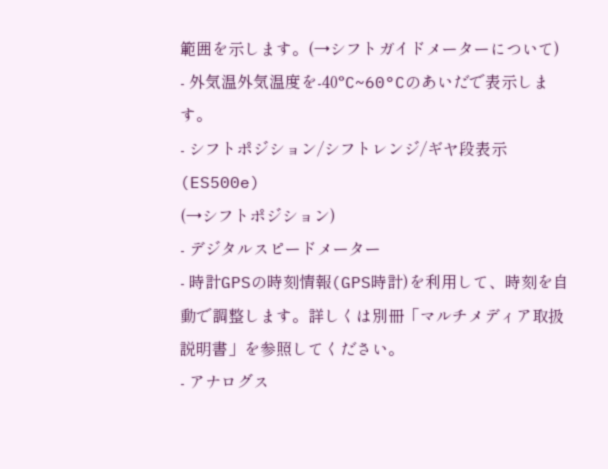範囲を示します。(→シフトガイドメーターについて)
- 外気温外気温度を-40°C~60°Cのあいだで表示します。
- シフトポジション/シフトレンジ/ギヤ段表示 (ES500e)
(→シフトポジション)
- デジタルスピードメーター
- 時計GPSの時刻情報(GPS時計)を利用して、時刻を自動で調整します。詳しくは別冊「マルチメディア取扱説明書」を参照してください。
- アナログス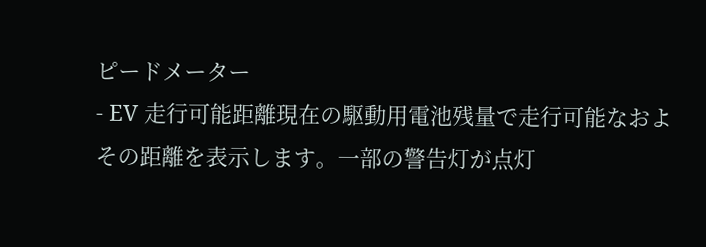ピードメーター
- EV 走行可能距離現在の駆動用電池残量で走行可能なおよその距離を表示します。一部の警告灯が点灯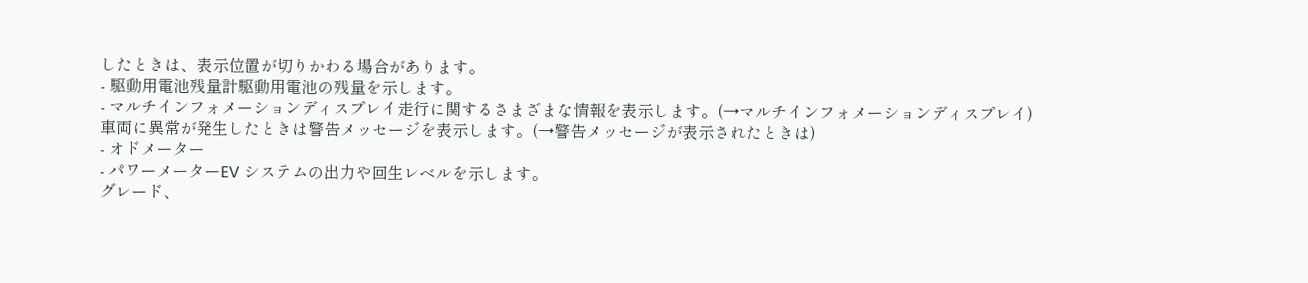したときは、表示位置が切りかわる場合があります。
- 駆動用電池残量計駆動用電池の残量を示します。
- マルチインフォメーションディスプレイ走行に関するさまざまな情報を表示します。(→マルチインフォメーションディスプレイ)車両に異常が発生したときは警告メッセージを表示します。(→警告メッセージが表示されたときは)
- オドメーター
- パワーメーターEV システムの出力や回生レベルを示します。
グレード、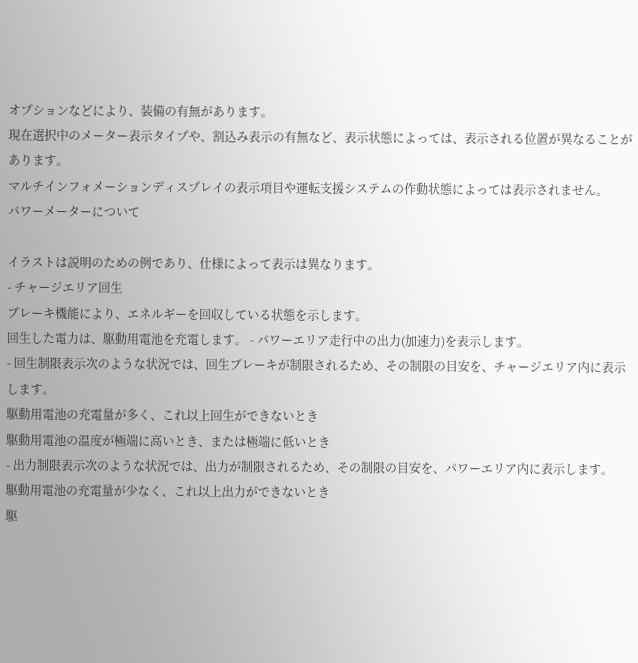オプションなどにより、装備の有無があります。
現在選択中のメーター表示タイプや、割込み表示の有無など、表示状態によっては、表示される位置が異なることがあります。
マルチインフォメーションディスプレイの表示項目や運転支援システムの作動状態によっては表示されません。
パワーメーターについて

イラストは説明のための例であり、仕様によって表示は異なります。
- チャージエリア回生
ブレーキ機能により、エネルギーを回収している状態を示します。
回生した電力は、駆動用電池を充電します。 - パワーエリア走行中の出力(加速力)を表示します。
- 回生制限表示次のような状況では、回生ブレーキが制限されるため、その制限の目安を、チャージエリア内に表示します。
駆動用電池の充電量が多く、これ以上回生ができないとき
駆動用電池の温度が極端に高いとき、または極端に低いとき
- 出力制限表示次のような状況では、出力が制限されるため、その制限の目安を、パワーエリア内に表示します。
駆動用電池の充電量が少なく、これ以上出力ができないとき
駆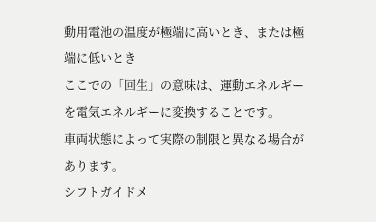動用電池の温度が極端に高いとき、または極端に低いとき
ここでの「回生」の意味は、運動エネルギーを電気エネルギーに変換することです。
車両状態によって実際の制限と異なる場合があります。
シフトガイドメ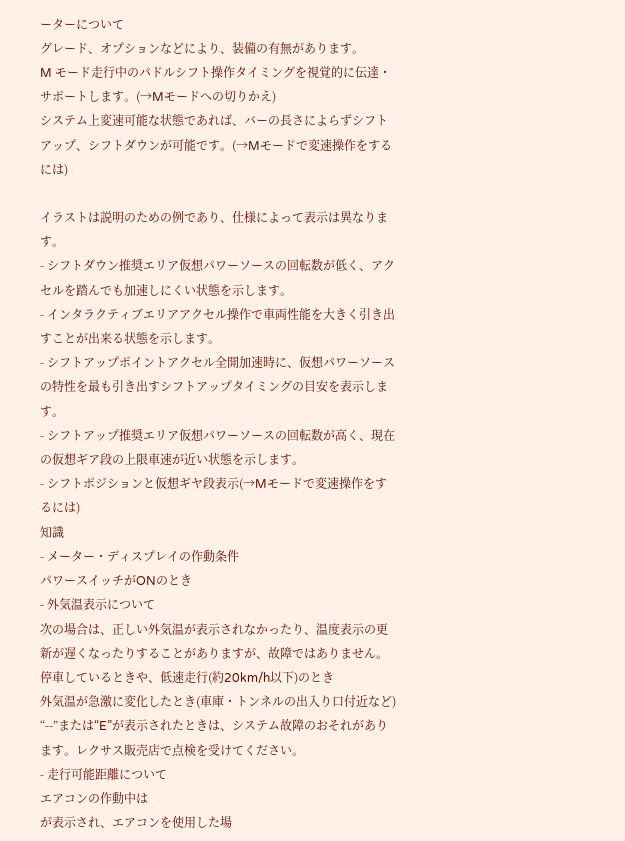ーターについて
グレード、オプションなどにより、装備の有無があります。
M モード走行中のパドルシフト操作タイミングを視覚的に伝達・サポートします。(→Mモードへの切りかえ)
システム上変速可能な状態であれば、バーの長さによらずシフトアップ、シフトダウンが可能です。(→Mモードで変速操作をするには)

イラストは説明のための例であり、仕様によって表示は異なります。
- シフトダウン推奨エリア仮想パワーソースの回転数が低く、アクセルを踏んでも加速しにくい状態を示します。
- インタラクティブエリアアクセル操作で車両性能を大きく引き出すことが出来る状態を示します。
- シフトアップポイントアクセル全開加速時に、仮想パワーソースの特性を最も引き出すシフトアップタイミングの目安を表示します。
- シフトアップ推奨エリア仮想パワーソースの回転数が高く、現在の仮想ギア段の上限車速が近い状態を示します。
- シフトポジションと仮想ギヤ段表示(→Mモードで変速操作をするには)
知識
- メーター・ディスプレイの作動条件
パワースイッチがONのとき
- 外気温表示について
次の場合は、正しい外気温が表示されなかったり、温度表示の更新が遅くなったりすることがありますが、故障ではありません。
停車しているときや、低速走行(約20km/h以下)のとき
外気温が急激に変化したとき(車庫・トンネルの出入り口付近など)
“--”または“E”が表示されたときは、システム故障のおそれがあります。レクサス販売店で点検を受けてください。
- 走行可能距離について
エアコンの作動中は
が表示され、エアコンを使用した場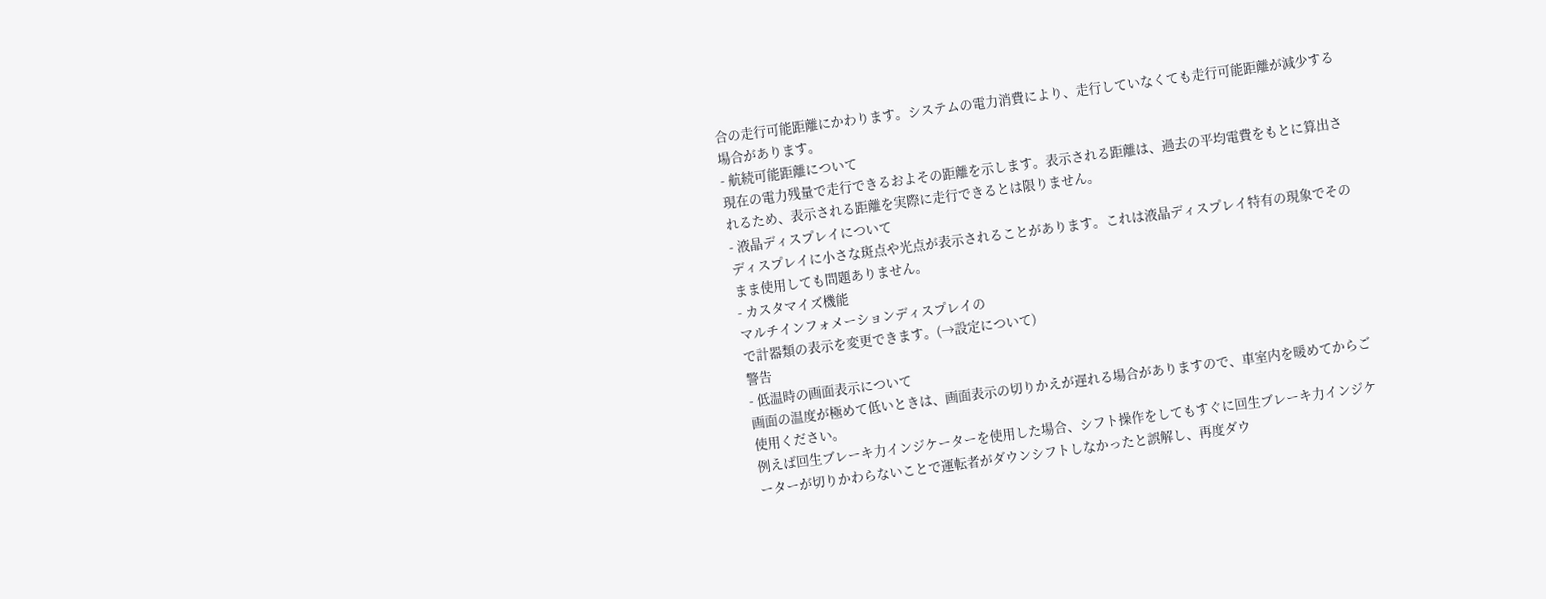合の走行可能距離にかわります。システムの電力消費により、走行していなくても走行可能距離が減少する場合があります。
- 航続可能距離について
現在の電力残量で走行できるおよその距離を示します。表示される距離は、過去の平均電費をもとに算出されるため、表示される距離を実際に走行できるとは限りません。
- 液晶ディスプレイについて
ディスプレイに小さな斑点や光点が表示されることがあります。これは液晶ディスプレイ特有の現象でそのまま使用しても問題ありません。
- カスタマイズ機能
マルチインフォメーションディスプレイの
で計器類の表示を変更できます。(→設定について)
警告
- 低温時の画面表示について
画面の温度が極めて低いときは、画面表示の切りかえが遅れる場合がありますので、車室内を暖めてからご使用ください。
例えば回生ブレーキ力インジケーターを使用した場合、シフト操作をしてもすぐに回生ブレーキ力インジケーターが切りかわらないことで運転者がダウンシフトしなかったと誤解し、再度ダウ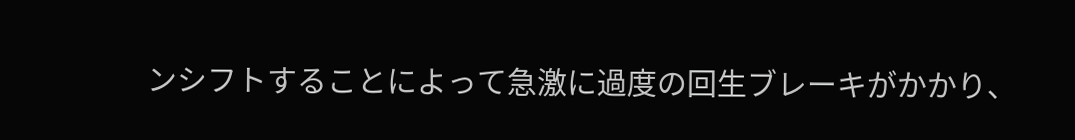ンシフトすることによって急激に過度の回生ブレーキがかかり、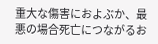重大な傷害におよぶか、最悪の場合死亡につながるお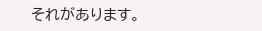それがあります。